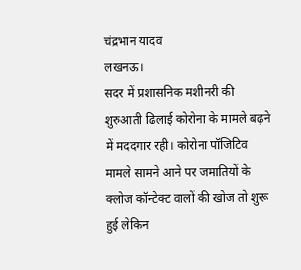चंद्रभान यादव
लखनऊ।
सदर में प्रशासनिक मशीनरी की शुरुआती ढिलाई कोरोना के मामले बढ़ने में मददगार रही। कोरोना पॉजिटिव मामले सामने आने पर जमातियों के क्लोज कॉन्टेक्ट वालों की खोज तो शुरू हुई लेकिन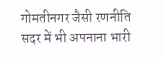गोमतीनगर जैसी रणनीति सदर में भी अपनाना भारी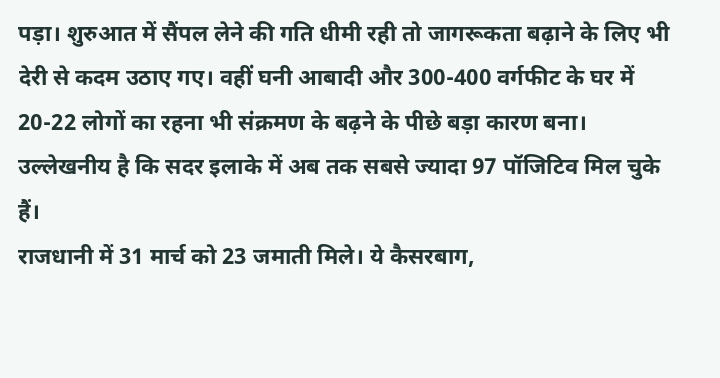पड़ा। शुरुआत में सैंपल लेने की गति धीमी रही तो जागरूकता बढ़ाने के लिए भी देरी से कदम उठाए गए। वहीं घनी आबादी और 300-400 वर्गफीट के घर में 20-22 लोगों का रहना भी संक्रमण के बढ़ने के पीछे बड़ा कारण बना। उल्लेखनीय है कि सदर इलाके में अब तक सबसे ज्यादा 97 पॉजिटिव मिल चुके हैं।
राजधानी में 31 मार्च को 23 जमाती मिले। ये कैसरबाग,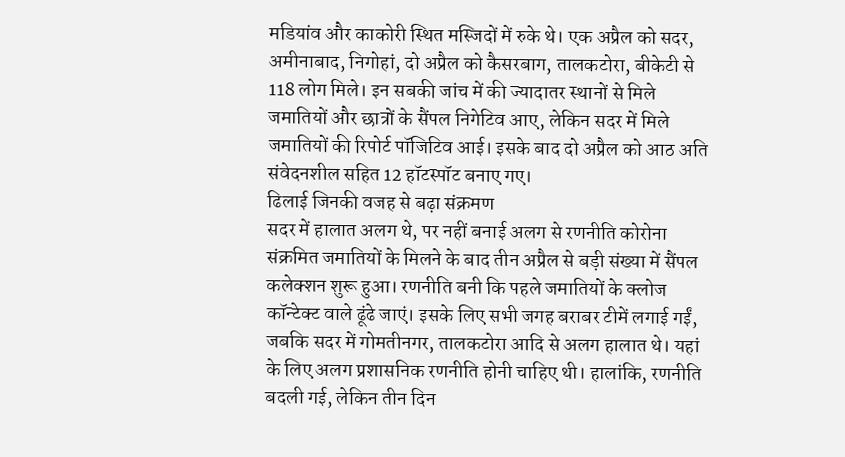मडियांव और काकोरी स्थित मस्जिदों में रुके थे। एक अप्रैल को सदर, अमीनाबाद, निगोहां, दो अप्रैल को कैसरबाग, तालकटोरा, बीकेटी से 118 लोग मिले। इन सबकी जांच में की ज्यादातर स्थानों से मिले जमातियों और छात्रों के सैंपल निगेटिव आए, लेकिन सदर में मिले जमातियों की रिपोर्ट पॉजिटिव आई। इसके बाद दो अप्रैल को आठ अति संवेदनशील सहित 12 हॉटस्पॉट बनाए गए।
ढिलाई जिनकी वजह से बढ़ा संक्रमण
सदर में हालात अलग थे, पर नहीं बनाई अलग से रणनीति कोरोना संक्रमित जमातियों के मिलने के बाद तीन अप्रैल से बड़ी संख्या में सैंपल कलेक्शन शुरू हुआ। रणनीति बनी कि पहले जमातियों के क्लोज कॉन्टेक्ट वाले ढूंढे जाएं। इसके लिए सभी जगह बराबर टीमें लगाई गईं, जबकि सदर में गोमतीनगर, तालकटोरा आदि से अलग हालात थे। यहां के लिए अलग प्रशासनिक रणनीति होनी चाहिए थी। हालांकि, रणनीति बदली गई, लेकिन तीन दिन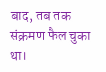बाद, तब तक संक्रमण फैल चुका था।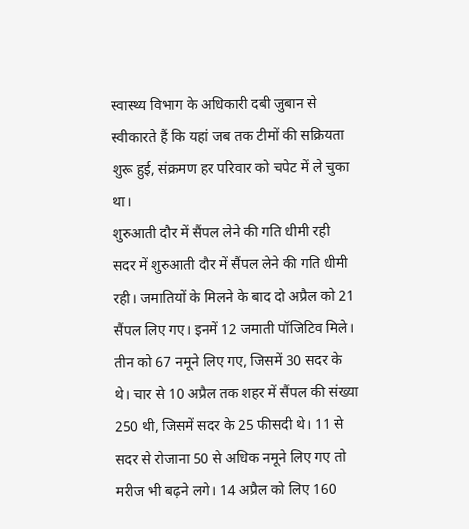स्वास्थ्य विभाग के अधिकारी दबी जुबान से स्वीकारते हैं कि यहां जब तक टीमों की सक्रियता शुरू हुई, संक्रमण हर परिवार को चपेट में ले चुका था।
शुरुआती दौर में सैंपल लेने की गति धीमी रही
सदर में शुरुआती दौर में सैंपल लेने की गति धीमी रही। जमातियों के मिलने के बाद दो अप्रैल को 21 सैंपल लिए गए। इनमें 12 जमाती पॉजिटिव मिले। तीन को 67 नमूने लिए गए, जिसमें 30 सदर के थे। चार से 10 अप्रैल तक शहर में सैंपल की संख्या 250 थी, जिसमें सदर के 25 फीसदी थे। 11 से सदर से रोजाना 50 से अधिक नमूने लिए गए तो मरीज भी बढ़ने लगे। 14 अप्रैल को लिए 160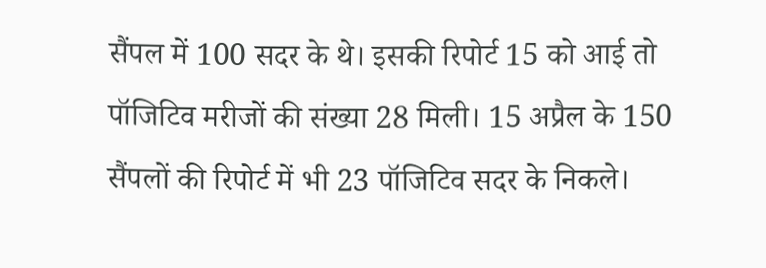सैंपल में 100 सदर के थे। इसकी रिपोर्ट 15 को आई तो पॉजिटिव मरीजों की संख्या 28 मिली। 15 अप्रैल के 150 सैंपलों की रिपोर्ट में भी 23 पॉजिटिव सदर के निकले।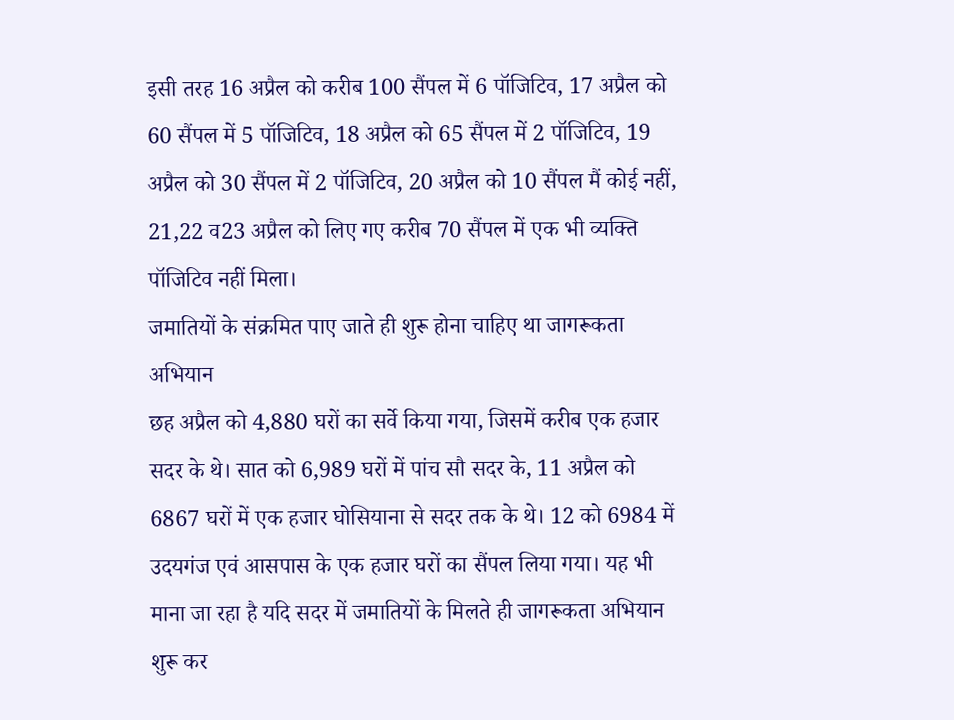इसी तरह 16 अप्रैल को करीब 100 सैंपल में 6 पॉजिटिव, 17 अप्रैल को 60 सैंपल में 5 पॉजिटिव, 18 अप्रैल को 65 सैंपल में 2 पॉजिटिव, 19 अप्रैल को 30 सैंपल में 2 पॉजिटिव, 20 अप्रैल को 10 सैंपल मैं कोई नहीं, 21,22 व23 अप्रैल को लिए गए करीब 70 सैंपल में एक भी व्यक्ति पॉजिटिव नहीं मिला।
जमातियों के संक्रमित पाए जाते ही शुरू होना चाहिए था जागरूकता अभियान
छह अप्रैल को 4,880 घरों का सर्वे किया गया, जिसमें करीब एक हजार सदर के थे। सात को 6,989 घरों में पांच सौ सदर के, 11 अप्रैल को 6867 घरों में एक हजार घोसियाना से सदर तक के थे। 12 को 6984 में उदयगंज एवं आसपास के एक हजार घरों का सैंपल लिया गया। यह भी माना जा रहा है यदि सदर में जमातियों के मिलते ही जागरूकता अभियान शुरू कर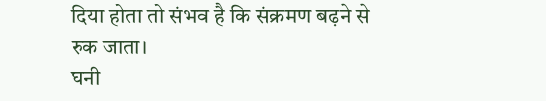दिया होता तो संभव है कि संक्रमण बढ़ने से रुक जाता।
घनी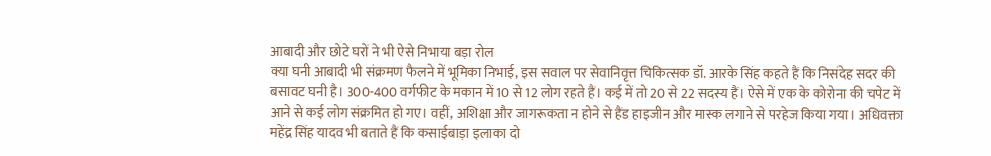आबादी और छोटे घरों ने भी ऐसे निभाया बड़ा रोल
क्या घनी आबादी भी संक्रमण फैलने में भूमिका निभाई, इस सवाल पर सेवानिवृत्त चिकित्सक डॉ. आरके सिंह कहते हैं कि निसंदेह सदर की बसावट घनी है। 300-400 वर्गफीट के मकान में 10 से 12 लोग रहते हैं। कई में तो 20 से 22 सदस्य हैं। ऐसे में एक के कोरोना की चपेट में आने से कई लोग संक्रमित हो गए। वहीं, अशिक्षा और जागरूकता न होने से हैंड हाइजीन और मास्क लगाने से परहेज किया गया। अधिवक्ता महेंद्र सिंह यादव भी बताते हैं कि कसाईबाड़ा इलाका दो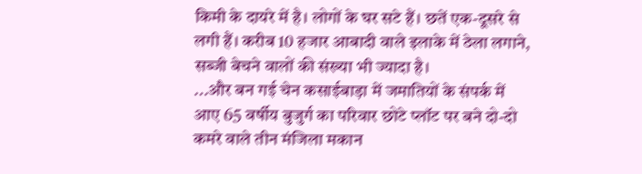किमी के दायरे में है। लोगों के घर सटे हैं। छतें एक-दूसरे से लगी हैं। करीब 10 हजार आबादी वाले इलाके में ठेला लगाने, सब्जी बेचने वालों की संख्या भी ज्यादा है।
...और बन गई चेन कसाईबाड़ा में जमातियों के संपर्क में आए 65 वर्षीय बुजुर्ग का परिवार छोटे प्लॉट पर बने दो-दो कमरे वाले तीन मंजिला मकान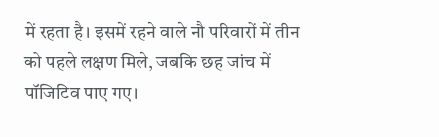में रहता है। इसमें रहने वाले नौ परिवारों में तीन को पहले लक्षण मिले, जबकि छह जांच में पॉजिटिव पाए गए।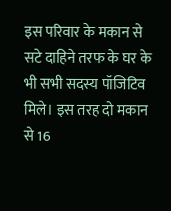इस परिवार के मकान से सटे दाहिने तरफ के घर के भी सभी सदस्य पॉजिटिव मिले। इस तरह दो मकान से 16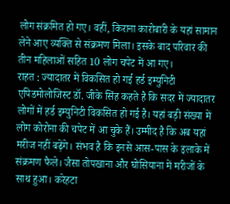लोग संक्रमित हो गए। वहीं, किराना कारोबारी के यहां सामान लेने आए व्यक्ति से संक्रमण मिला। इसके बाद परिवार की तीन महिलाओं सहित 10 लोग चपेट में आ गए।
राहत : ज्यादातर में विकसित हो गई हर्ड इम्युनिटी
एपिडमोलोजिस्ट डॉ. जीके सिंह कहते है कि सदर में ज्यादातर लोगों में हर्ड इम्युनिटी विकसित हो गई है। यहां बड़ी संख्या में लोग कोरोना की चपेट में आ चुके हैं। उम्मीद है कि अब यहां मरीज नहीं बढ़ेंगे। संभव है कि इनसे आस-पास के इलाके में संक्रमण फैले। जैसा तोपखाना और घोसियाना में मरीजों के साथ हुआ। करेहटा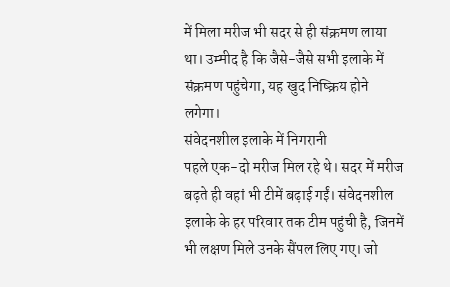में मिला मरीज भी सदर से ही संक्रमण लाया था। उम्मीद है कि जैसे-जैसे सभी इलाके में संक्रमण पहुंचेगा, यह खुद निष्क्रिय होने लगेगा।
संवेदनशील इलाके में निगरानी
पहले एक-दो मरीज मिल रहे थे। सदर में मरीज बढ़ते ही वहां भी टीमें बढ़ाई गईं। संवेदनशील इलाके के हर परिवार तक टीम पहुंची है, जिनमें भी लक्षण मिले उनके सैंपल लिए गए। जो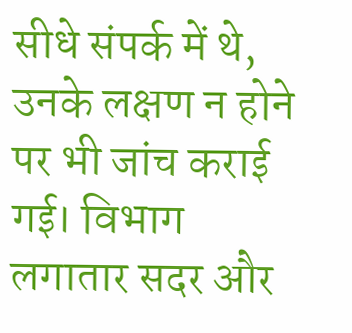सीधे संपर्क में थे, उनके लक्षण न होने पर भी जांच कराई गई। विभाग लगातार सदर और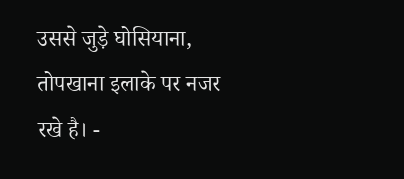उससे जुड़े घोसियाना, तोपखाना इलाके पर नजर रखे है। -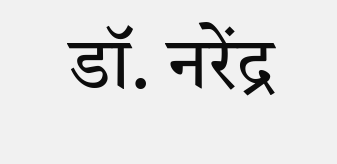डॉ. नरेंद्र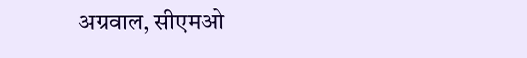अग्रवाल, सीएमओ